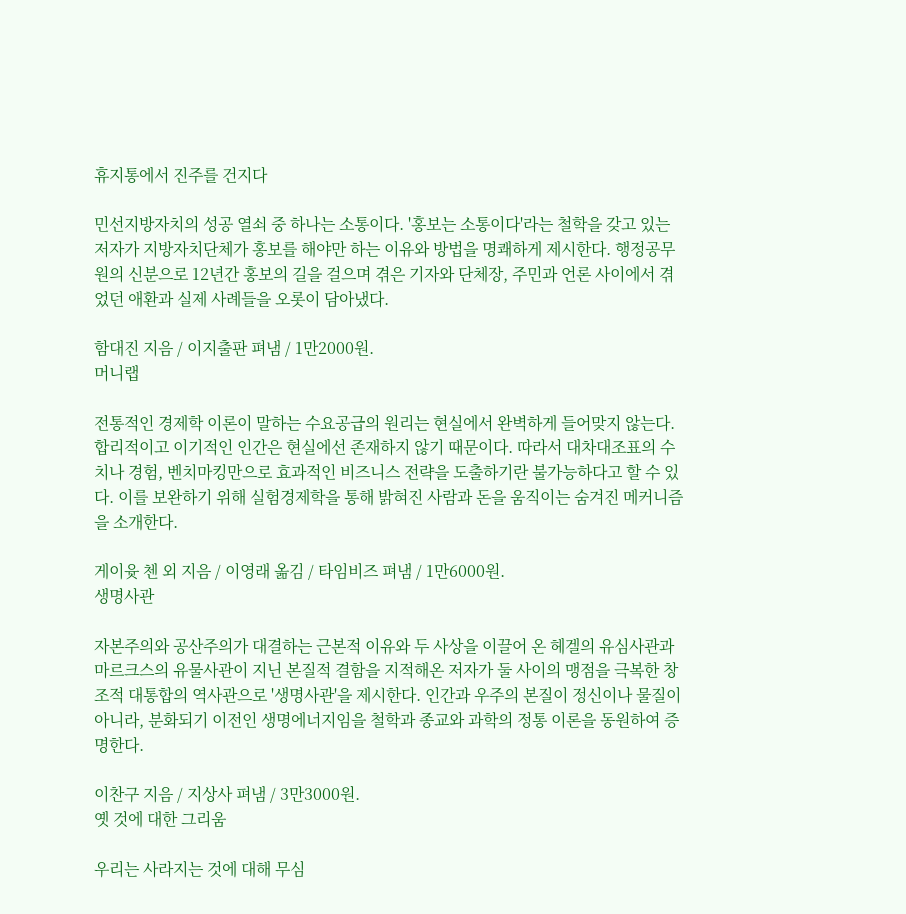휴지통에서 진주를 건지다

민선지방자치의 성공 열쇠 중 하나는 소통이다. '홍보는 소통이다'라는 철학을 갖고 있는 저자가 지방자치단체가 홍보를 해야만 하는 이유와 방법을 명쾌하게 제시한다. 행정공무원의 신분으로 12년간 홍보의 길을 걸으며 겪은 기자와 단체장, 주민과 언론 사이에서 겪었던 애환과 실제 사례들을 오롯이 담아냈다.

함대진 지음 / 이지출판 펴냄 / 1만2000원.
머니랩

전통적인 경제학 이론이 말하는 수요공급의 원리는 현실에서 완벽하게 들어맞지 않는다. 합리적이고 이기적인 인간은 현실에선 존재하지 않기 때문이다. 따라서 대차대조표의 수치나 경험, 벤치마킹만으로 효과적인 비즈니스 전략을 도출하기란 불가능하다고 할 수 있다. 이를 보완하기 위해 실험경제학을 통해 밝혀진 사람과 돈을 움직이는 숨겨진 메커니즘을 소개한다.

게이윳 첸 외 지음 / 이영래 옮김 / 타임비즈 펴냄 / 1만6000원.
생명사관

자본주의와 공산주의가 대결하는 근본적 이유와 두 사상을 이끌어 온 헤겔의 유심사관과 마르크스의 유물사관이 지닌 본질적 결함을 지적해온 저자가 둘 사이의 맹점을 극복한 창조적 대통합의 역사관으로 '생명사관'을 제시한다. 인간과 우주의 본질이 정신이나 물질이 아니라, 분화되기 이전인 생명에너지임을 철학과 종교와 과학의 정통 이론을 동원하여 증명한다.

이찬구 지음 / 지상사 펴냄 / 3만3000원.
옛 것에 대한 그리움

우리는 사라지는 것에 대해 무심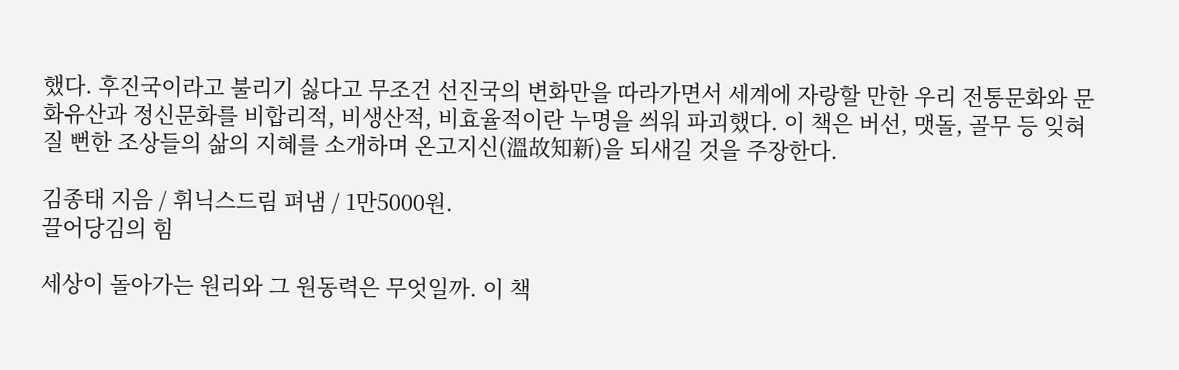했다. 후진국이라고 불리기 싫다고 무조건 선진국의 변화만을 따라가면서 세계에 자랑할 만한 우리 전통문화와 문화유산과 정신문화를 비합리적, 비생산적, 비효율적이란 누명을 씌워 파괴했다. 이 책은 버선, 맷돌, 골무 등 잊혀질 뻔한 조상들의 삶의 지혜를 소개하며 온고지신(溫故知新)을 되새길 것을 주장한다.

김종태 지음 / 휘닉스드림 펴냄 / 1만5000원.
끌어당김의 힘

세상이 돌아가는 원리와 그 원동력은 무엇일까. 이 책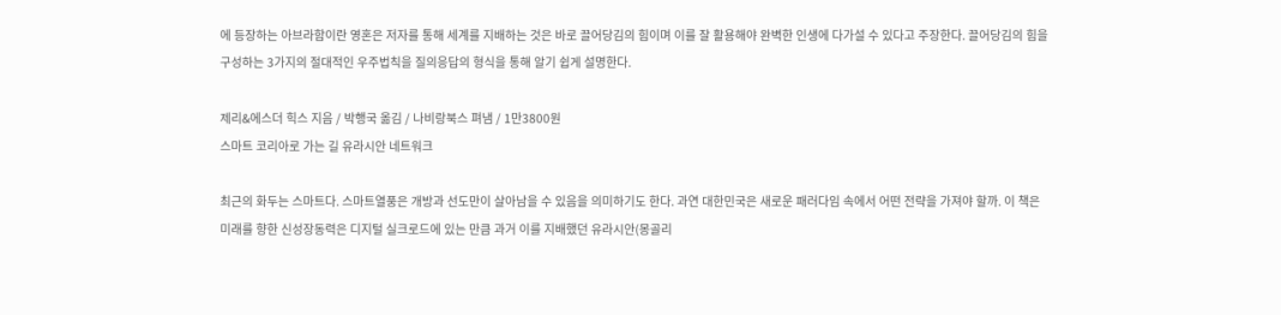에 등장하는 아브라함이란 영혼은 저자를 통해 세계를 지배하는 것은 바로 끌어당김의 힘이며 이를 잘 활용해야 완벽한 인생에 다가설 수 있다고 주장한다. 끌어당김의 힘을 구성하는 3가지의 절대적인 우주법칙을 질의응답의 형식을 통해 알기 쉽게 설명한다.

제리&에스더 힉스 지음 / 박행국 옮김 / 나비랑북스 펴냄 / 1만3800원
스마트 코리아로 가는 길 유라시안 네트워크

최근의 화두는 스마트다. 스마트열풍은 개방과 선도만이 살아남을 수 있음을 의미하기도 한다. 과연 대한민국은 새로운 패러다임 속에서 어떤 전략을 가져야 할까. 이 책은 미래를 향한 신성장동력은 디지털 실크로드에 있는 만큼 과거 이를 지배했던 유라시안(몽골리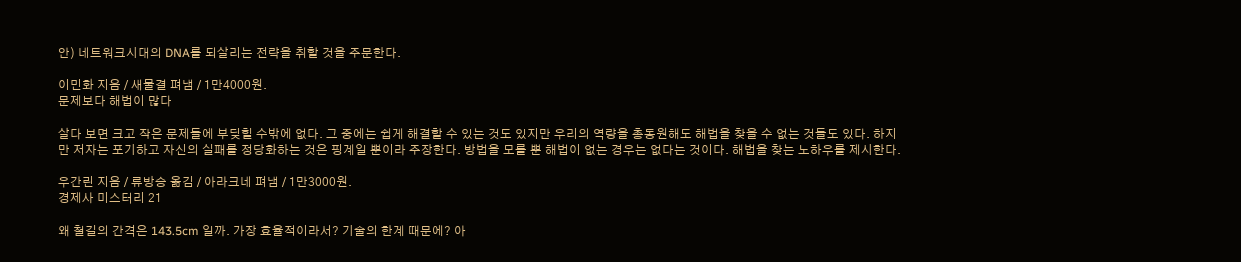안) 네트워크시대의 DNA를 되살리는 전략을 취할 것을 주문한다.

이민화 지음 / 새물결 펴냄 / 1만4000원.
문제보다 해법이 많다

살다 보면 크고 작은 문제들에 부딪힐 수밖에 없다. 그 중에는 쉽게 해결할 수 있는 것도 있지만 우리의 역량을 총동원해도 해법을 찾을 수 없는 것들도 있다. 하지만 저자는 포기하고 자신의 실패를 정당화하는 것은 핑계일 뿐이라 주장한다. 방법을 모를 뿐 해법이 없는 경우는 없다는 것이다. 해법을 찾는 노하우를 제시한다.

우간린 지음 / 류방승 옮김 / 아라크네 펴냄 / 1만3000원.
경제사 미스터리 21

왜 철길의 간격은 143.5cm 일까. 가장 효율적이라서? 기술의 한계 때문에? 아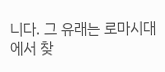니다. 그 유래는 로마시대에서 찾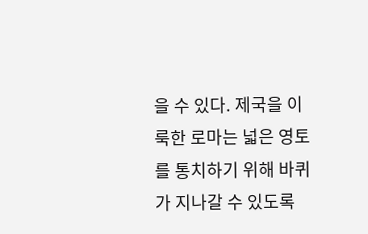을 수 있다. 제국을 이룩한 로마는 넓은 영토를 통치하기 위해 바퀴가 지나갈 수 있도록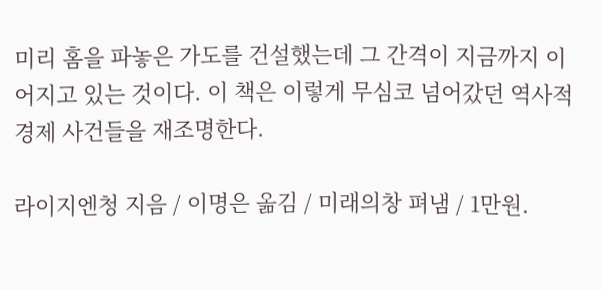미리 홈을 파놓은 가도를 건설했는데 그 간격이 지금까지 이어지고 있는 것이다. 이 책은 이렇게 무심코 넘어갔던 역사적 경제 사건들을 재조명한다.

라이지엔청 지음 / 이명은 옮김 / 미래의창 펴냄 / 1만원.